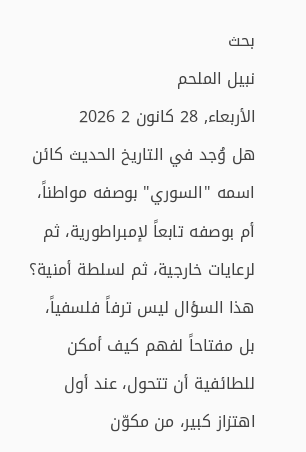بحث
نبيل الملحم
الأربعاء, 28 كانون 2 2026
هل وُجد في التاريخ الحديث كائن اسمه "السوري" بوصفه مواطناً، أم بوصفه تابعاً لإمبراطورية، ثم لرعايات خارجية، ثم لسلطة أمنية؟ هذا السؤال ليس ترفاً فلسفياً، بل مفتاحاً لفهم كيف أمكن للطائفية أن تتحول، عند أول اهتزاز كبير، من مكوّن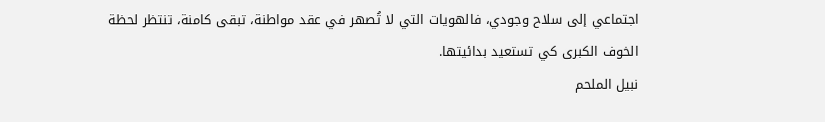اجتماعي إلى سلاح وجودي، فالهويات التي لا تُصهر في عقد مواطنة، تبقى كامنة، تنتظر لحظة الخوف الكبرى كي تستعيد بدائيتها.
نبيل الملحم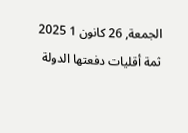الجمعة, 26 كانون 1 2025
ثمة أقليات دفعتها الدولة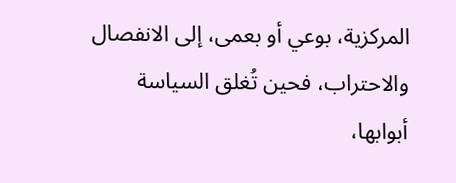المركزية، بوعي أو بعمى، إلى الانفصال والاحتراب، فحين تُغلق السياسة أبوابها،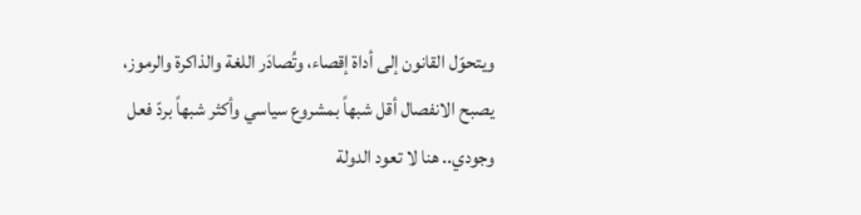ويتحوّل القانون إلى أداة إقصاء، وتُصادَر اللغة والذاكرة والرموز، يصبح الانفصال أقل شبهاً بمشروع سياسي وأكثر شبهاً بردّ فعل وجودي.. هنا لا تعود الدولة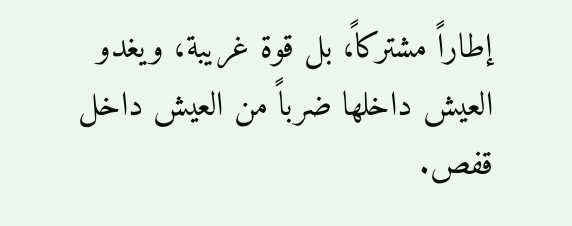إطاراً مشتركاً، بل قوة غريبة، ويغدو العيش داخلها ضرباً من العيش داخل قفص.